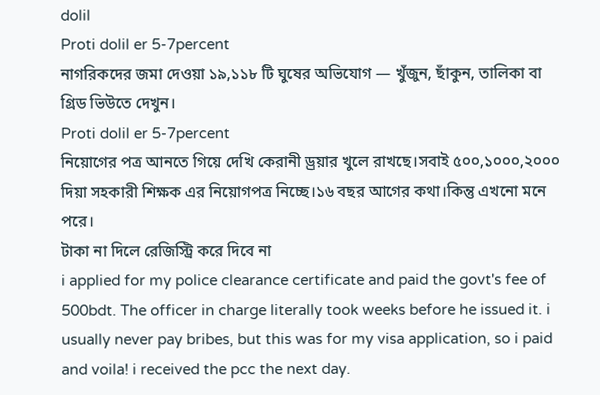dolil
Proti dolil er 5-7percent
নাগরিকদের জমা দেওয়া ১৯,১১৮ টি ঘুষের অভিযোগ — খুঁজুন, ছাঁকুন, তালিকা বা গ্রিড ভিউতে দেখুন।
Proti dolil er 5-7percent
নিয়োগের পত্র আনতে গিয়ে দেখি কেরানী ড্রয়ার খুলে রাখছে।সবাই ৫০০,১০০০,২০০০ দিয়া সহকারী শিক্ষক এর নিয়োগপত্র নিচ্ছে।১৬ বছর আগের কথা।কিন্তু এখনো মনে পরে।
টাকা না দিলে রেজিস্ট্রি করে দিবে না
i applied for my police clearance certificate and paid the govt's fee of 500bdt. The officer in charge literally took weeks before he issued it. i usually never pay bribes, but this was for my visa application, so i paid and voila! i received the pcc the next day.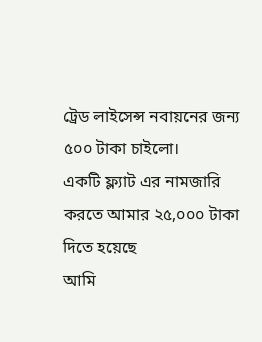ট্রেড লাইসেন্স নবায়নের জন্য ৫০০ টাকা চাইলো।
একটি ফ্ল্যাট এর নামজারি করতে আমার ২৫,০০০ টাকা দিতে হয়েছে
আমি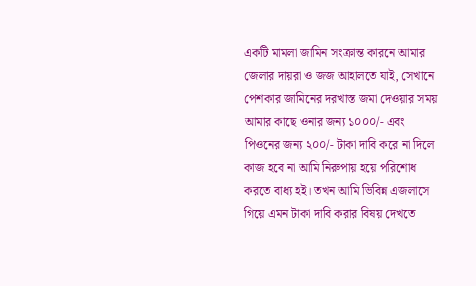একটি মামলা জামিন সংক্রান্ত কারনে আমার জেলার দায়রা ও জজ আহালতে যাই, সেখানে পেশকার জামিনের দরখাস্ত জমা দেওয়ার সময় আমার কাছে ওনার জন্য ১০০০/- এবং পিওনের জন্য ২০০/- টাকা দাবি করে না দিলে কাজ হবে না আমি নিরুপায় হয়ে পরিশোধ করতে বাধ্য হই। তখন আমি ভিবিন্ন এজলাসে গিয়ে এমন টাকা দাবি করার বিষয় দেখতে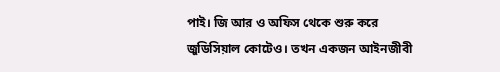পাই। জি আর ও অফিস থেকে শুরু করে জুডিসিয়াল কোটেও। তখন একজন আইনজীবী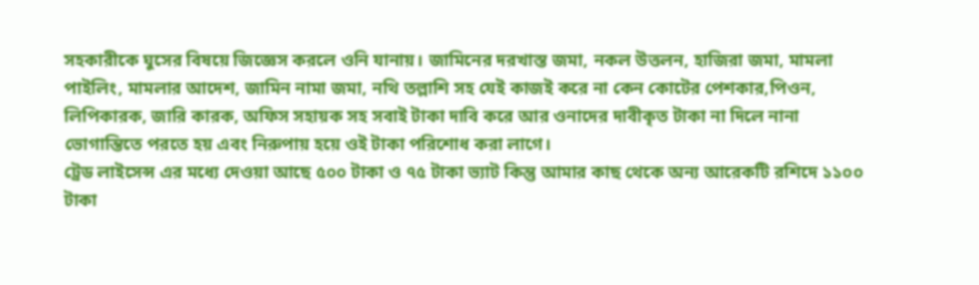সহকারীকে ঘুসের বিষয়ে জিজ্ঞেস করলে ওনি যানায়। জামিনের দরখাস্ত জমা, নকল উত্তলন, হাজিরা জমা, মামলা পাইলিং, মামলার আদেশ, জামিন নামা জমা, নথি তল্লাশি সহ যেই কাজই করে না কেন কোটের পেশকার,পিওন, লিপিকারক, জারি কারক, অফিস সহায়ক সহ সবাই টাকা দাবি করে আর ওনাদের দাবীকৃত টাকা না দিলে নানা ভোগান্তিতে পরতে হয় এবং নিরুপায় হয়ে ওই টাকা পরিশোধ করা লাগে।
ট্রেড লাইসেন্স এর মধ্যে দেওয়া আছে ৫০০ টাকা ও ৭৫ টাকা ভ্যাট কিন্তু আমার কাছ থেকে অন্য আরেকটি রশিদে ১১০০ টাকা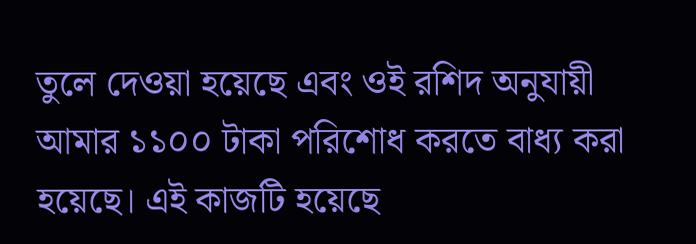তুলে দেওয়া হয়েছে এবং ওই রশিদ অনুযায়ী আমার ১১০০ টাকা পরিশোধ করতে বাধ্য করা হয়েছে। এই কাজটি হয়েছে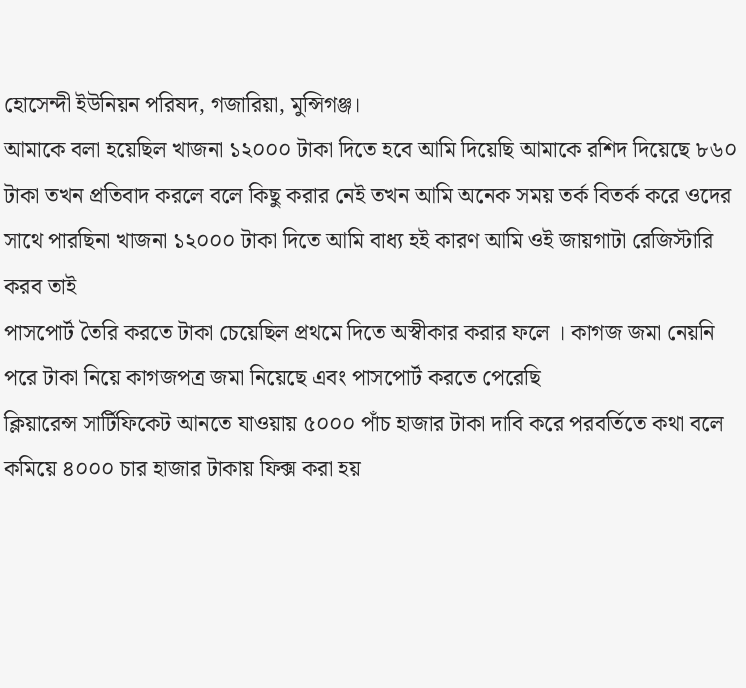হোসেন্দী ইউনিয়ন পরিষদ, গজারিয়া, মুন্সিগঞ্জ।
আমাকে বলা হয়েছিল খাজনা ১২০০০ টাকা দিতে হবে আমি দিয়েছি আমাকে রশিদ দিয়েছে ৮৬০ টাকা তখন প্রতিবাদ করলে বলে কিছু করার নেই তখন আমি অনেক সময় তর্ক বিতর্ক করে ওদের সাথে পারছিনা খাজনা ১২০০০ টাকা দিতে আমি বাধ্য হই কারণ আমি ওই জায়গাটা রেজিস্টারি করব তাই
পাসপোর্ট তৈরি করতে টাকা চেয়েছিল প্রথমে দিতে অস্বীকার করার ফলে । কাগজ জমা নেয়নি পরে টাকা নিয়ে কাগজপত্র জমা নিয়েছে এবং পাসপোর্ট করতে পেরেছি
ক্লিয়ারেন্স সার্টিফিকেট আনতে যাওয়ায় ৫০০০ পাঁচ হাজার টাকা দাবি করে পরবর্তিতে কথা বলে কমিয়ে ৪০০০ চার হাজার টাকায় ফিক্স করা হয়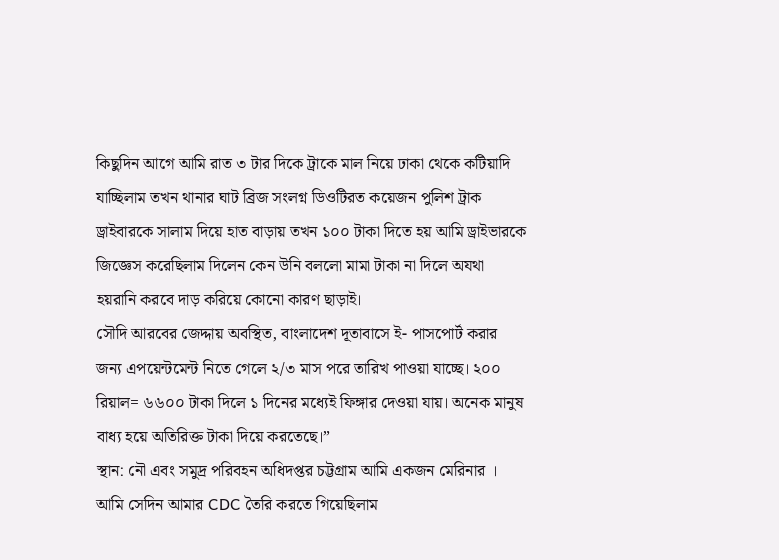কিছুদিন আগে আমি রাত ৩ টার দিকে ট্রাকে মাল নিয়ে ঢাকা থেকে কটিয়াদি যাচ্ছিলাম তখন থানার ঘাট ব্রিজ সংলগ্ন ডিওটিরত কয়েজন পুলিশ ট্রাক ড্রাইবারকে সালাম দিয়ে হাত বাড়ায় তখন ১০০ টাকা দিতে হয় আমি ড্রাইভারকে জিজ্ঞেস করেছিলাম দিলেন কেন উনি বললো মামা টাকা না দিলে অযথা হয়রানি করবে দাড় করিয়ে কোনো কারণ ছাড়াই।
সৌদি আরবের জেদ্দায় অবস্থিত, বাংলাদেশ দূতাবাসে ই- পাসপোর্ট করার জন্য এপয়েন্টমেন্ট নিতে গেলে ২/৩ মাস পরে তারিখ পাওয়া যাচ্ছে। ২০০ রিয়াল= ৬৬০০ টাকা দিলে ১ দিনের মধ্যেই ফিঙ্গার দেওয়া যায়। অনেক মানুষ বাধ্য হয়ে অতিরিক্ত টাকা দিয়ে করতেছে।”
স্থান: নৌ এবং সমুদ্র পরিবহন অধিদপ্তর চট্টগ্রাম আমি একজন মেরিনার । আমি সেদিন আমার CDC তৈরি করতে গিয়েছিলাম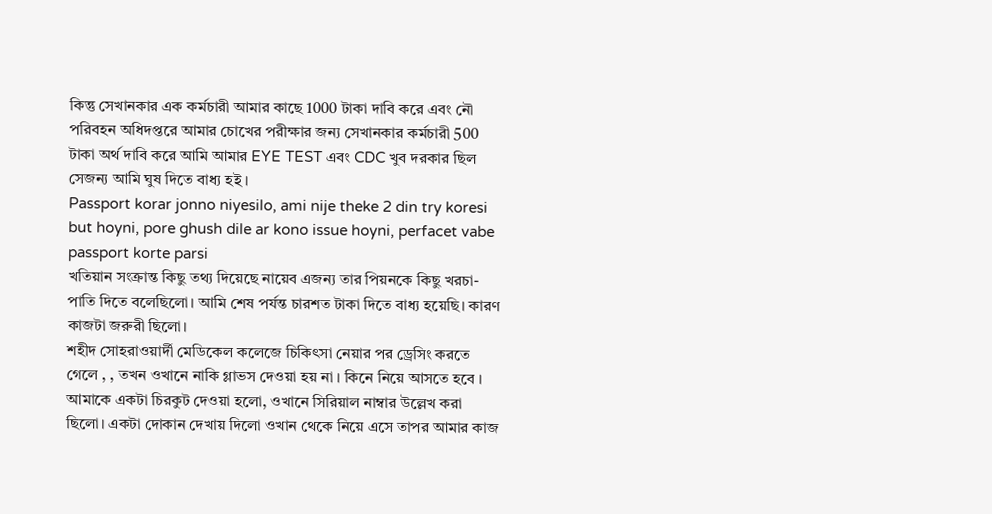কিন্তু সেখানকার এক কর্মচারী আমার কাছে 1000 টাকা দাবি করে এবং নৌ পরিবহন অধিদপ্তরে আমার চোখের পরীক্ষার জন্য সেখানকার কর্মচারী 500 টাকা অর্থ দাবি করে আমি আমার EYE TEST এবং CDC খুব দরকার ছিল সেজন্য আমি ঘুষ দিতে বাধ্য হই ।
Passport korar jonno niyesilo, ami nije theke 2 din try koresi but hoyni, pore ghush dile ar kono issue hoyni, perfacet vabe passport korte parsi
খতিয়ান সংক্রান্ত কিছু তথ্য দিয়েছে নায়েব এজন্য তার পিয়নকে কিছু খরচা-পাতি দিতে বলেছিলো। আমি শেষ পর্যন্ত চারশত টাকা দিতে বাধ্য হয়েছি। কারণ কাজটা জরুরী ছিলো।
শহীদ সোহরাওয়ার্দী মেডিকেল কলেজে চিকিৎসা নেয়ার পর ড্রেসিং করতে গেলে , , তখন ওখানে নাকি গ্লাভস দেওয়া হয় না । কিনে নিয়ে আসতে হবে । আমাকে একটা চিরকুট দেওয়া হলো, ওখানে সিরিয়াল নাম্বার উল্লেখ করা ছিলো। একটা দোকান দেখায় দিলো ওখান থেকে নিয়ে এসে তাপর আমার কাজ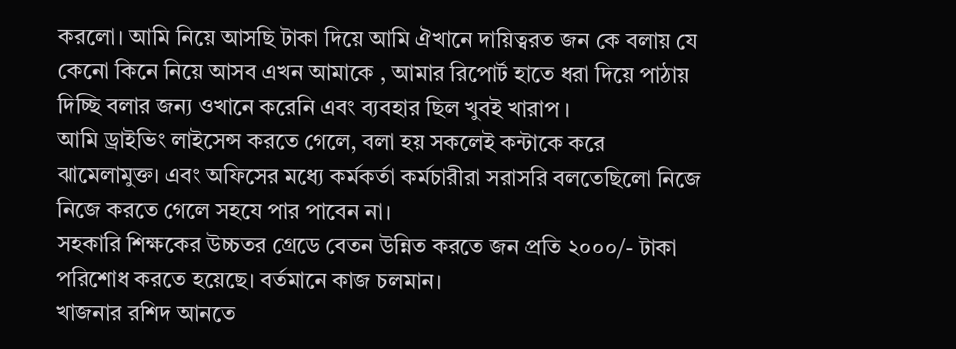করলো। আমি নিয়ে আসছি টাকা দিয়ে আমি ঐখানে দায়িত্বরত জন কে বলায় যে কেনো কিনে নিয়ে আসব এখন আমাকে , আমার রিপোর্ট হাতে ধরা দিয়ে পাঠায় দিচ্ছি বলার জন্য ওখানে করেনি এবং ব্যবহার ছিল খুবই খারাপ ।
আমি ড্রাইভিং লাইসেন্স করতে গেলে, বলা হয় সকলেই কন্টাকে করে ঝামেলামুক্ত। এবং অফিসের মধ্যে কর্মকর্তা কর্মচারীরা সরাসরি বলতেছিলো নিজে নিজে করতে গেলে সহযে পার পাবেন না।
সহকারি শিক্ষকের উচ্চতর গ্রেডে বেতন উন্নিত করতে জন প্রতি ২০০০/- টাকা পরিশোধ করতে হয়েছে। বর্তমানে কাজ চলমান।
খাজনার রশিদ আনতে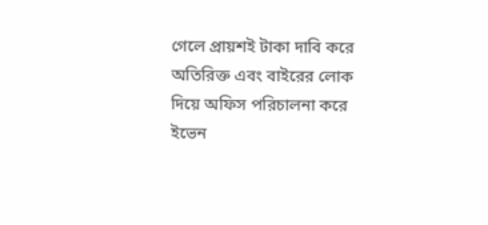গেলে প্রায়শই টাকা দাবি করে অতিরিক্ত এবং বাইরের লোক দিয়ে অফিস পরিচালনা করে ইভেন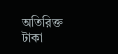অতিরিক্ত টাকা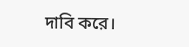দাবি করে।